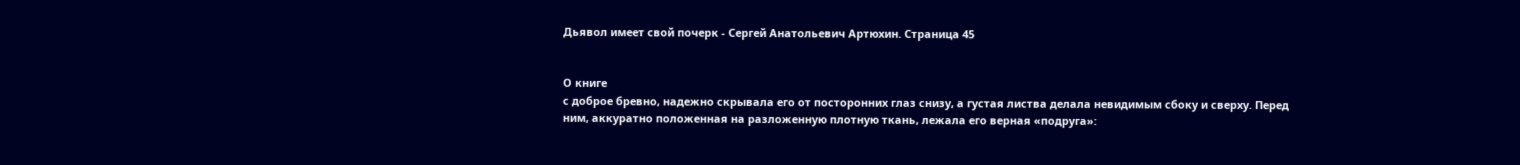Дьявол имеет свой почерк - Сергей Анатольевич Артюхин. Страница 45


О книге
с доброе бревно, надежно скрывала его от посторонних глаз снизу, а густая листва делала невидимым сбоку и сверху. Перед ним, аккуратно положенная на разложенную плотную ткань, лежала его верная «подруга»: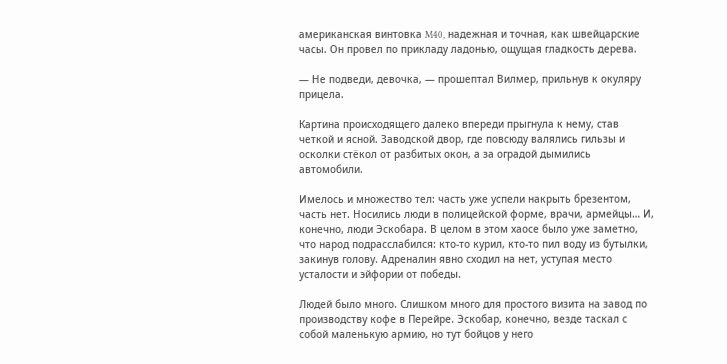американская винтовка M40, надежная и точная, как швейцарские часы. Он провел по прикладу ладонью, ощущая гладкость дерева.

— Не подведи, девочка, — прошептал Вилмер, прильнув к окуляру прицела.

Картина происходящего далеко впереди прыгнула к нему, став четкой и ясной. Заводской двор, где повсюду валялись гильзы и осколки стёкол от разбитых окон, а за оградой дымились автомобили.

Имелось и множество тел: часть уже успели накрыть брезентом, часть нет. Носились люди в полицейской форме, врачи, армейцы… И, конечно, люди Эскобара. В целом в этом хаосе было уже заметно, что народ подрасслабился: кто-то курил, кто-то пил воду из бутылки, закинув голову. Адреналин явно сходил на нет, уступая место усталости и эйфории от победы.

Людей было много. Слишком много для простого визита на завод по производству кофе в Перейре. Эскобар, конечно, везде таскал с собой маленькую армию, но тут бойцов у него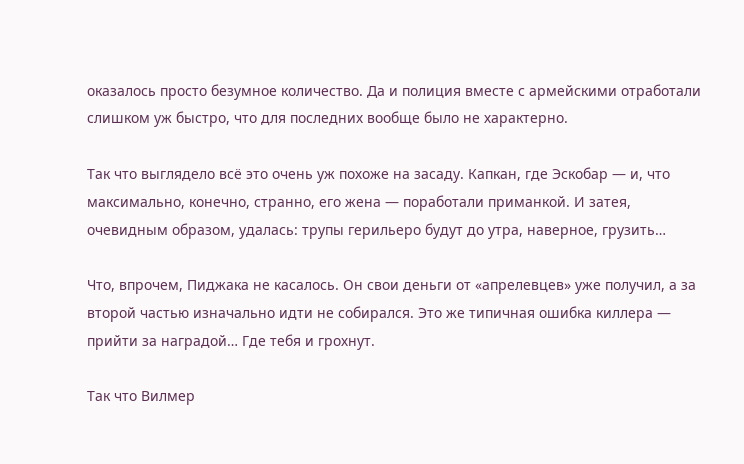оказалось просто безумное количество. Да и полиция вместе с армейскими отработали слишком уж быстро, что для последних вообще было не характерно.

Так что выглядело всё это очень уж похоже на засаду. Капкан, где Эскобар — и, что максимально, конечно, странно, его жена — поработали приманкой. И затея, очевидным образом, удалась: трупы герильеро будут до утра, наверное, грузить…

Что, впрочем, Пиджака не касалось. Он свои деньги от «апрелевцев» уже получил, а за второй частью изначально идти не собирался. Это же типичная ошибка киллера — прийти за наградой… Где тебя и грохнут.

Так что Вилмер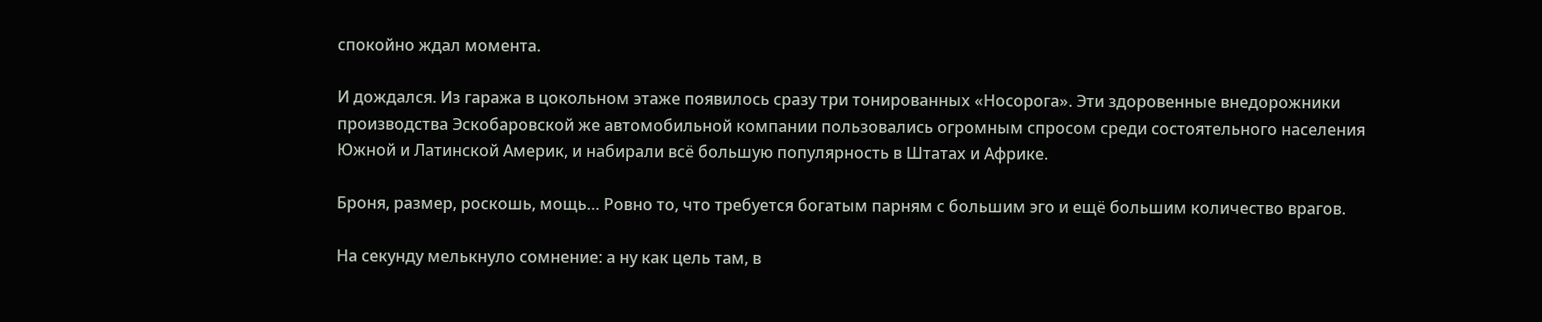спокойно ждал момента.

И дождался. Из гаража в цокольном этаже появилось сразу три тонированных «Носорога». Эти здоровенные внедорожники производства Эскобаровской же автомобильной компании пользовались огромным спросом среди состоятельного населения Южной и Латинской Америк, и набирали всё большую популярность в Штатах и Африке.

Броня, размер, роскошь, мощь… Ровно то, что требуется богатым парням с большим эго и ещё большим количество врагов.

На секунду мелькнуло сомнение: а ну как цель там, в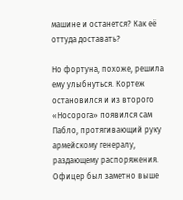машине и останется? Как её оттуда доставать?

Но фортуна, похоже, решила ему улыбнуться. Кортеж остановился и из второго «Носорога» появился сам Пабло, протягивающий руку армейскому генералу, раздающему распоряжения. Офицер был заметно выше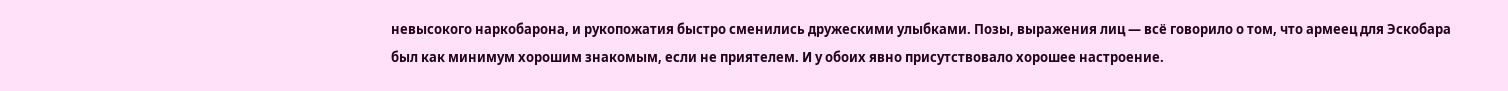невысокого наркобарона, и рукопожатия быстро сменились дружескими улыбками. Позы, выражения лиц — всё говорило о том, что армеец для Эскобара был как минимум хорошим знакомым, если не приятелем. И у обоих явно присутствовало хорошее настроение.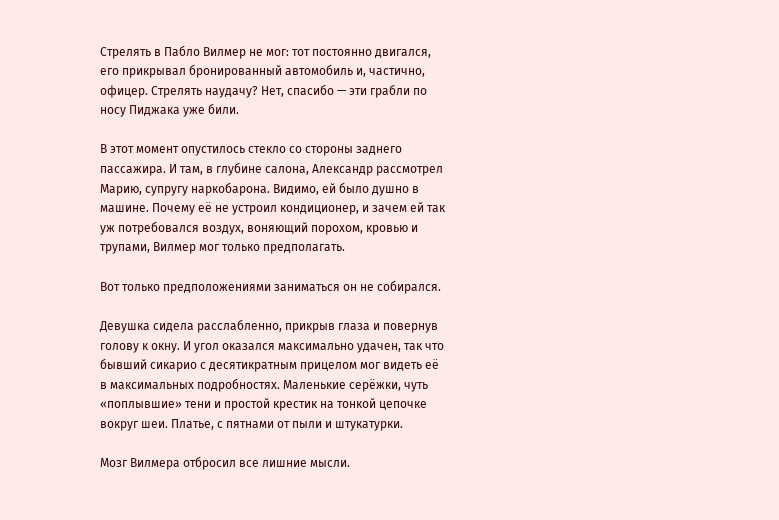Стрелять в Пабло Вилмер не мог: тот постоянно двигался, его прикрывал бронированный автомобиль и, частично, офицер. Стрелять наудачу? Нет, спасибо — эти грабли по носу Пиджака уже били.

В этот момент опустилось стекло со стороны заднего пассажира. И там, в глубине салона, Александр рассмотрел Марию, супругу наркобарона. Видимо, ей было душно в машине. Почему её не устроил кондиционер, и зачем ей так уж потребовался воздух, воняющий порохом, кровью и трупами, Вилмер мог только предполагать.

Вот только предположениями заниматься он не собирался.

Девушка сидела расслабленно, прикрыв глаза и повернув голову к окну. И угол оказался максимально удачен, так что бывший сикарио с десятикратным прицелом мог видеть её в максимальных подробностях. Маленькие серёжки, чуть «поплывшие» тени и простой крестик на тонкой цепочке вокруг шеи. Платье, с пятнами от пыли и штукатурки.

Мозг Вилмера отбросил все лишние мысли.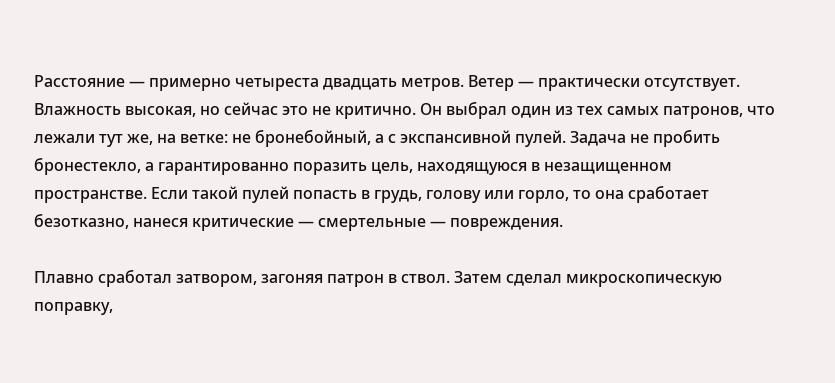Расстояние — примерно четыреста двадцать метров. Ветер — практически отсутствует. Влажность высокая, но сейчас это не критично. Он выбрал один из тех самых патронов, что лежали тут же, на ветке: не бронебойный, а с экспансивной пулей. Задача не пробить бронестекло, а гарантированно поразить цель, находящуюся в незащищенном пространстве. Если такой пулей попасть в грудь, голову или горло, то она сработает безотказно, нанеся критические — смертельные — повреждения.

Плавно сработал затвором, загоняя патрон в ствол. Затем сделал микроскопическую поправку,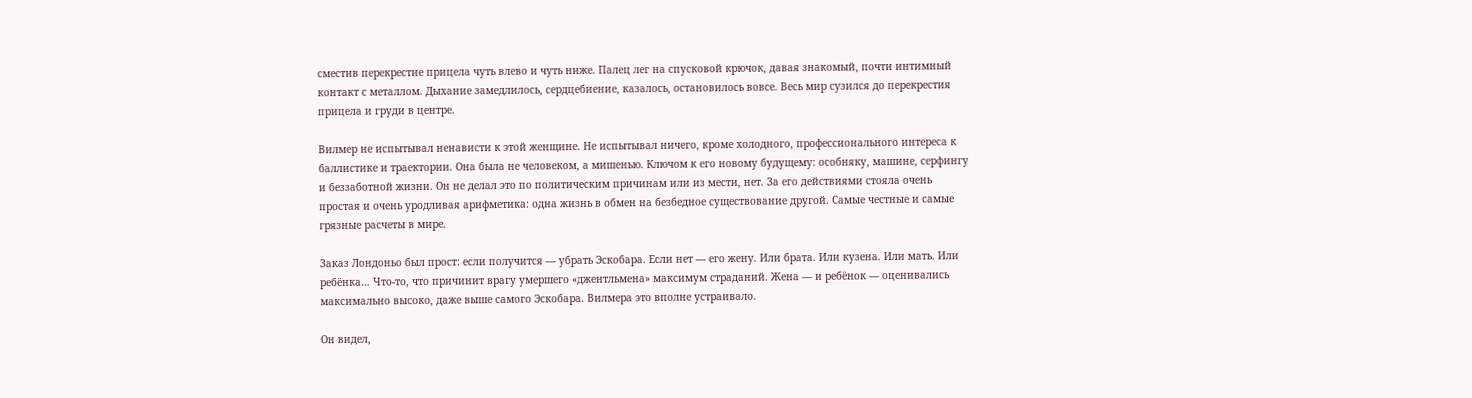сместив перекрестие прицела чуть влево и чуть ниже. Палец лег на спусковой крючок, давая знакомый, почти интимный контакт с металлом. Дыхание замедлилось, сердцебиение, казалось, остановилось вовсе. Весь мир сузился до перекрестия прицела и груди в центре.

Вилмер не испытывал ненависти к этой женщине. Не испытывал ничего, кроме холодного, профессионального интереса к баллистике и траектории. Она была не человеком, а мишенью. Ключом к его новому будущему: особняку, машине, серфингу и беззаботной жизни. Он не делал это по политическим причинам или из мести, нет. За его действиями стояла очень простая и очень уродливая арифметика: одна жизнь в обмен на безбедное существование другой. Самые честные и самые грязные расчеты в мире.

Заказ Лондоньо был прост: если получится — убрать Эскобара. Если нет — его жену. Или брата. Или кузена. Или мать. Или ребёнка… Что-то, что причинит врагу умершего «джентльмена» максимум страданий. Жена — и ребёнок — оценивались максимально высоко, даже выше самого Эскобара. Вилмера это вполне устраивало.

Он видел,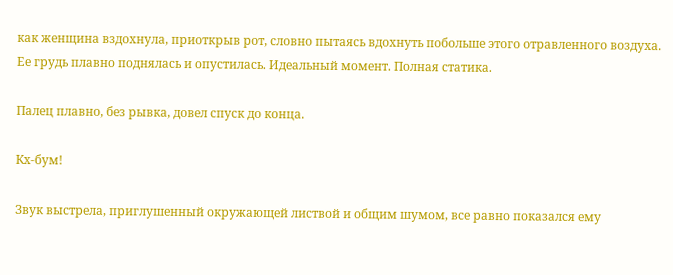как женщина вздохнула, приоткрыв рот, словно пытаясь вдохнуть побольше этого отравленного воздуха. Ее грудь плавно поднялась и опустилась. Идеальный момент. Полная статика.

Палец плавно, без рывка, довел спуск до конца.

Кх-бум!

Звук выстрела, приглушенный окружающей листвой и общим шумом, все равно показался ему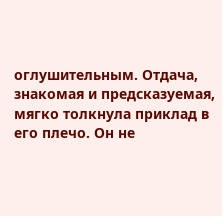оглушительным. Отдача, знакомая и предсказуемая, мягко толкнула приклад в его плечо. Он не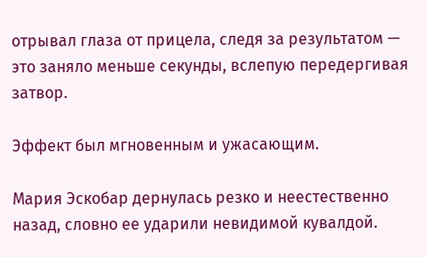отрывал глаза от прицела, следя за результатом — это заняло меньше секунды, вслепую передергивая затвор.

Эффект был мгновенным и ужасающим.

Мария Эскобар дернулась резко и неестественно назад, словно ее ударили невидимой кувалдой.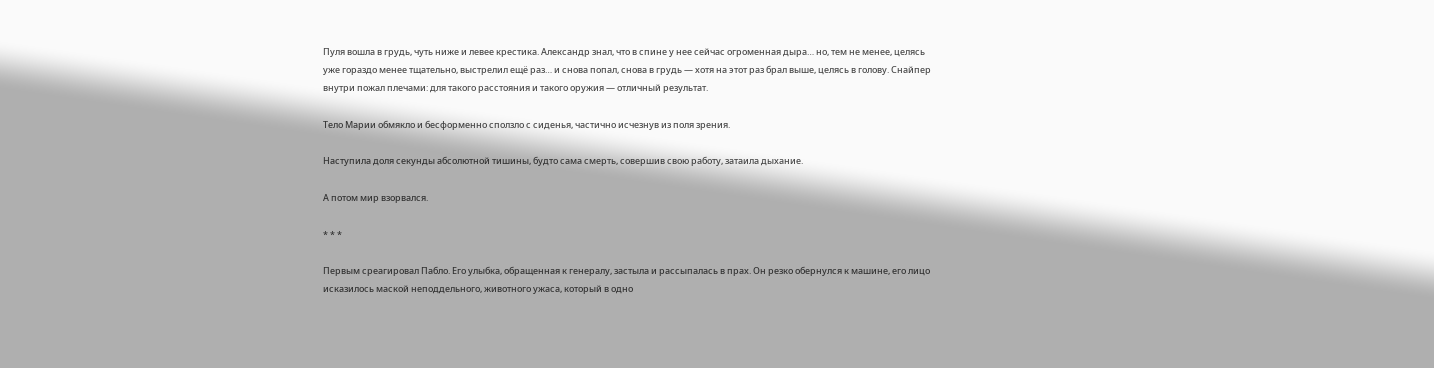Пуля вошла в грудь, чуть ниже и левее крестика. Александр знал, что в спине у нее сейчас огроменная дыра… но, тем не менее, целясь уже гораздо менее тщательно, выстрелил ещё раз… и снова попал, снова в грудь — хотя на этот раз брал выше, целясь в голову. Снайпер внутри пожал плечами: для такого расстояния и такого оружия — отличный результат.

Тело Марии обмякло и бесформенно сползло с сиденья, частично исчезнув из поля зрения.

Наступила доля секунды абсолютной тишины, будто сама смерть, совершив свою работу, затаила дыхание.

А потом мир взорвался.

* * *

Первым среагировал Пабло. Его улыбка, обращенная к генералу, застыла и рассыпалась в прах. Он резко обернулся к машине, его лицо исказилось маской неподдельного, животного ужаса, который в одно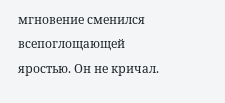мгновение сменился всепоглощающей яростью. Он не кричал.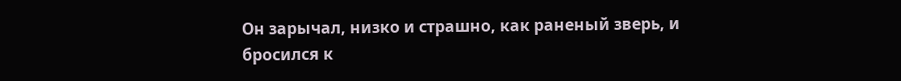Он зарычал, низко и страшно, как раненый зверь, и бросился к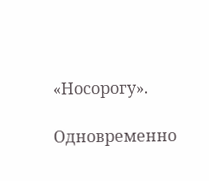«Носорогу».

Одновременно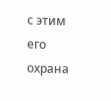с этим его охрана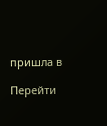пришла в

Перейти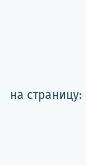на страницу: